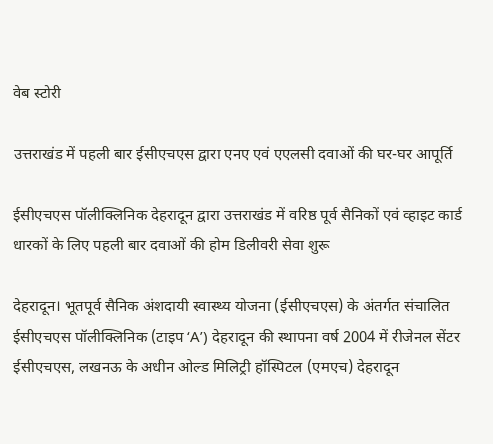वेब स्टोरी

उत्तराखंड में पहली बार ईसीएचएस द्वारा एनए एवं एएलसी दवाओं की घर-घर आपूर्ति

ईसीएचएस पॉलीक्लिनिक देहरादून द्वारा उत्तराखंड में वरिष्ठ पूर्व सैनिकों एवं व्हाइट कार्ड धारकों के लिए पहली बार दवाओं की होम डिलीवरी सेवा शुरू

देहरादून। भूतपूर्व सैनिक अंशदायी स्वास्थ्य योजना (ईसीएचएस) के अंतर्गत संचालित ईसीएचएस पॉलीक्लिनिक (टाइप ‘A’) देहरादून की स्थापना वर्ष 2004 में रीजेनल सेंटर ईसीएचएस, लखनऊ के अधीन ओल्ड मिलिट्री हॉस्पिटल (एमएच) देहरादून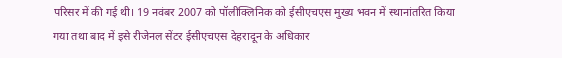परिसर में की गई थी। 19 नवंबर 2007 को पॉलीक्लिनिक को ईसीएचएस मुख्य भवन में स्थानांतरित किया गया तथा बाद में इसे रीजेनल सेंटर ईसीएचएस देहरादून के अधिकार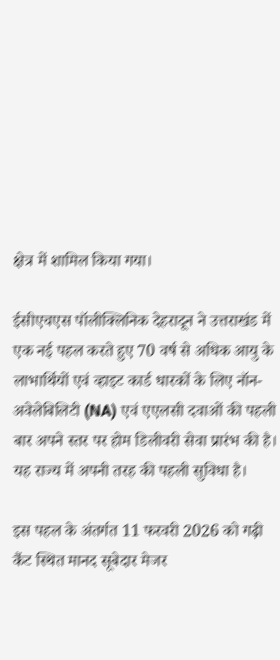क्षेत्र में शामिल किया गया।

ईसीएचएस पॉलीक्लिनिक देहरादून ने उत्तराखंड में एक नई पहल करते हुए 70 वर्ष से अधिक आयु के लाभार्थियों एवं व्हाइट कार्ड धारकों के लिए नॉन-अवेलेबिलिटी (NA) एवं एएलसी दवाओं की पहली बार अपने स्तर पर होम डिलीवरी सेवा प्रारंभ की है। यह राज्य में अपनी तरह की पहली सुविधा है।

इस पहल के अंतर्गत 11 फरवरी 2026 को गढ़ी कैंट स्थित मानद सूबेदार मेजर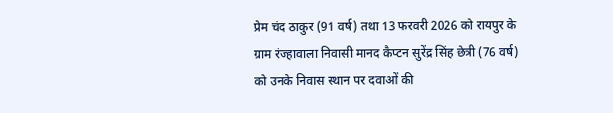प्रेम चंद ठाकुर (91 वर्ष) तथा 13 फरवरी 2026 को रायपुर के ग्राम रंज्हावाला निवासी मानद कैप्टन सुरेंद्र सिंह छेत्री (76 वर्ष) को उनके निवास स्थान पर दवाओं की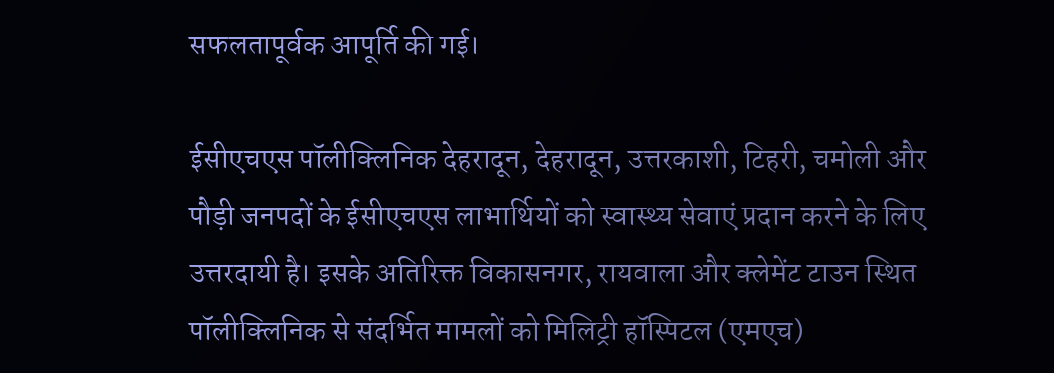सफलतापूर्वक आपूर्ति की गई।

ईसीएचएस पॉलीक्लिनिक देहरादून, देहरादून, उत्तरकाशी, टिहरी, चमोली और पौड़ी जनपदों के ईसीएचएस लाभार्थियों को स्वास्थ्य सेवाएं प्रदान करने के लिए उत्तरदायी है। इसके अतिरिक्त विकासनगर, रायवाला और क्लेमेंट टाउन स्थित पॉलीक्लिनिक से संदर्भित मामलों को मिलिट्री हॉस्पिटल (एमएच)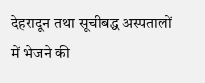देहरादून तथा सूचीबद्ध अस्पतालों में भेजने की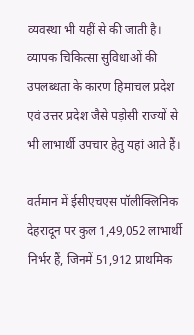व्यवस्था भी यहीं से की जाती है। व्यापक चिकित्सा सुविधाओं की उपलब्धता के कारण हिमाचल प्रदेश एवं उत्तर प्रदेश जैसे पड़ोसी राज्यों से भी लाभार्थी उपचार हेतु यहां आते हैं।

वर्तमान में ईसीएचएस पॉलीक्लिनिक देहरादून पर कुल 1,49,052 लाभार्थी निर्भर हैं, जिनमें 51,912 प्राथमिक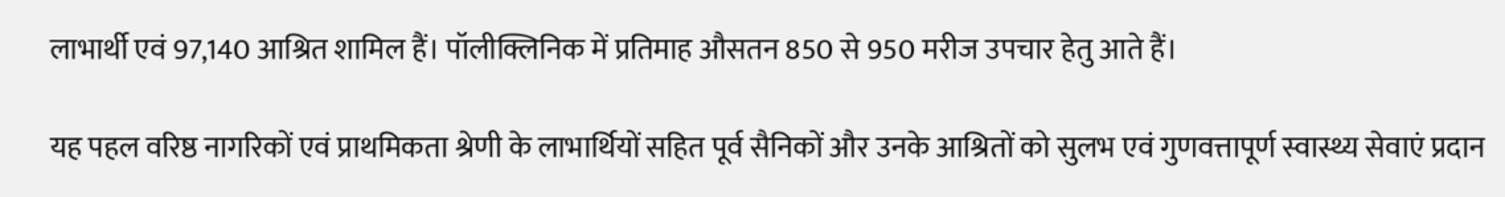लाभार्थी एवं 97,140 आश्रित शामिल हैं। पॉलीक्लिनिक में प्रतिमाह औसतन 850 से 950 मरीज उपचार हेतु आते हैं।

यह पहल वरिष्ठ नागरिकों एवं प्राथमिकता श्रेणी के लाभार्थियों सहित पूर्व सैनिकों और उनके आश्रितों को सुलभ एवं गुणवत्तापूर्ण स्वास्थ्य सेवाएं प्रदान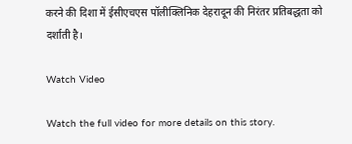करने की दिशा में ईसीएचएस पॉलीक्लिनिक देहरादून की निरंतर प्रतिबद्धता को दर्शाती है।

Watch Video

Watch the full video for more details on this story.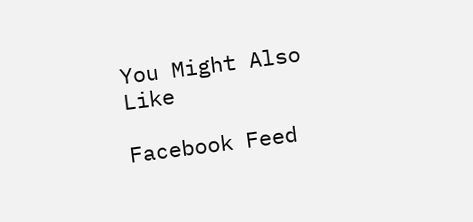You Might Also Like

Facebook Feed